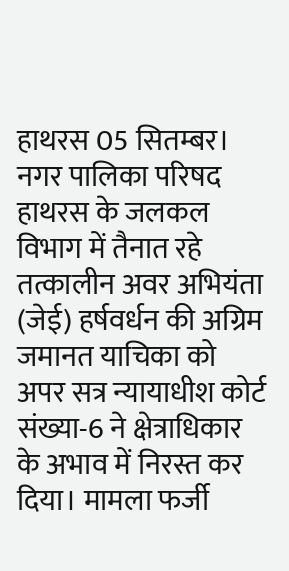हाथरस 05 सितम्बर। नगर पालिका परिषद हाथरस के जलकल विभाग में तैनात रहे तत्कालीन अवर अभियंता (जेई) हर्षवर्धन की अग्रिम जमानत याचिका को अपर सत्र न्यायाधीश कोर्ट संख्या-6 ने क्षेत्राधिकार के अभाव में निरस्त कर दिया। मामला फर्जी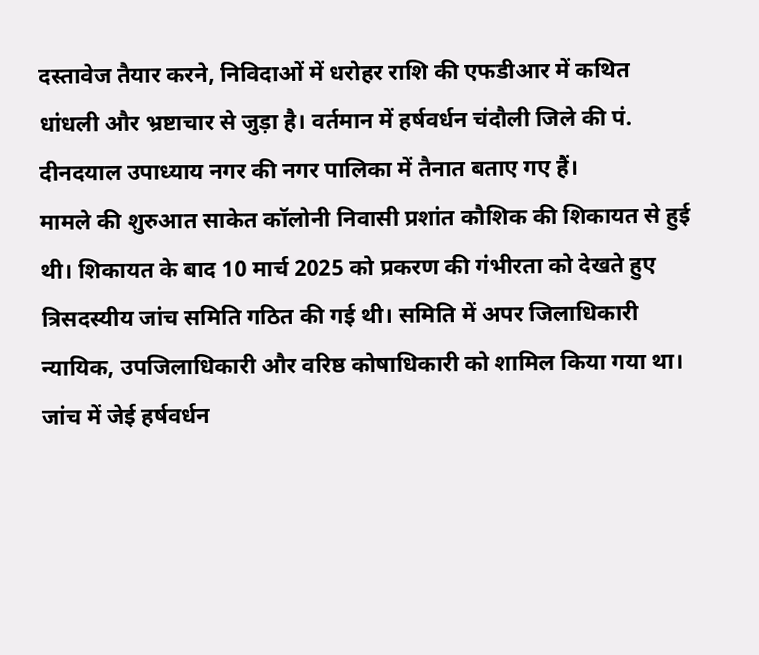दस्तावेज तैयार करने, निविदाओं में धरोहर राशि की एफडीआर में कथित धांधली और भ्रष्टाचार से जुड़ा है। वर्तमान में हर्षवर्धन चंदौली जिले की पं. दीनदयाल उपाध्याय नगर की नगर पालिका में तैनात बताए गए हैं।
मामले की शुरुआत साकेत कॉलोनी निवासी प्रशांत कौशिक की शिकायत से हुई थी। शिकायत के बाद 10 मार्च 2025 को प्रकरण की गंभीरता को देखते हुए त्रिसदस्यीय जांच समिति गठित की गई थी। समिति में अपर जिलाधिकारी न्यायिक, उपजिलाधिकारी और वरिष्ठ कोषाधिकारी को शामिल किया गया था। जांच में जेई हर्षवर्धन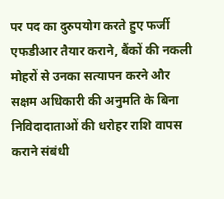पर पद का दुरुपयोग करते हुए फर्जी एफडीआर तैयार कराने, बैंकों की नकली मोहरों से उनका सत्यापन करने और सक्षम अधिकारी की अनुमति के बिना निविदादाताओं की धरोहर राशि वापस कराने संबंधी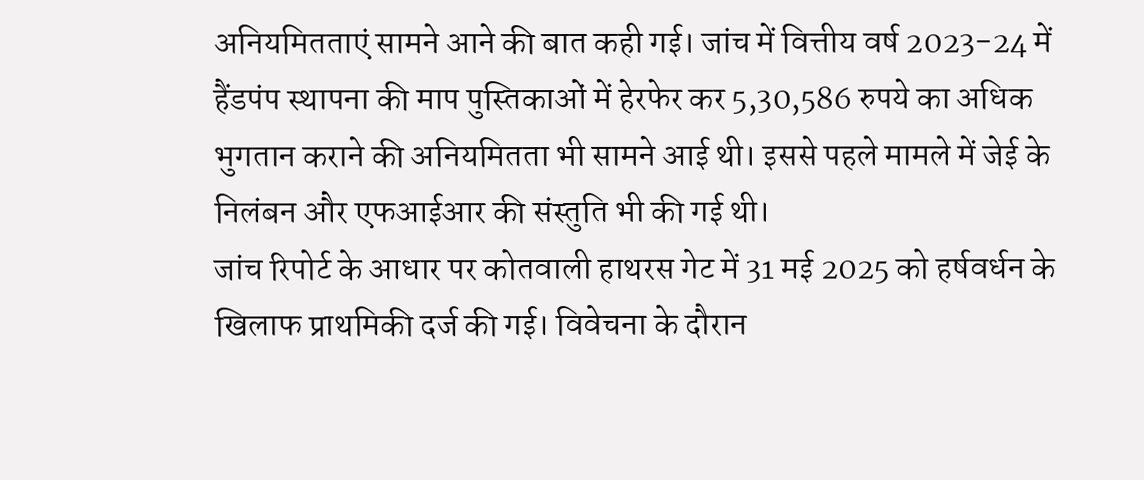अनियमितताएं सामने आने की बात कही गई। जांच में वित्तीय वर्ष 2023-24 में हैंडपंप स्थापना की माप पुस्तिकाओं में हेरफेर कर 5,30,586 रुपये का अधिक भुगतान कराने की अनियमितता भी सामने आई थी। इससे पहले मामले में जेई के निलंबन और एफआईआर की संस्तुति भी की गई थी।
जांच रिपोर्ट के आधार पर कोतवाली हाथरस गेट में 31 मई 2025 को हर्षवर्धन के खिलाफ प्राथमिकी दर्ज की गई। विवेचना के दौरान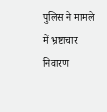पुलिस ने मामले में भ्रष्टाचार निवारण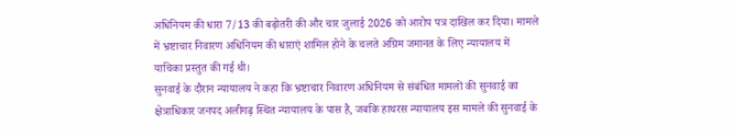अधिनियम की धारा 7/13 की बढ़ोतरी की और चार जुलाई 2026 को आरोप पत्र दाखिल कर दिया। मामले में भ्रष्टाचार निवारण अधिनियम की धाराएं शामिल होने के चलते अग्रिम जमानत के लिए न्यायालय में याचिका प्रस्तुत की गई थी।
सुनवाई के दौरान न्यायालय ने कहा कि भ्रष्टाचार निवारण अधिनियम से संबंधित मामलों की सुनवाई का क्षेत्राधिकार जनपद अलीगढ़ स्थित न्यायालय के पास है, जबकि हाथरस न्यायालय इस मामले की सुनवाई के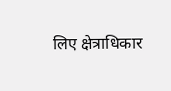लिए क्षेत्राधिकार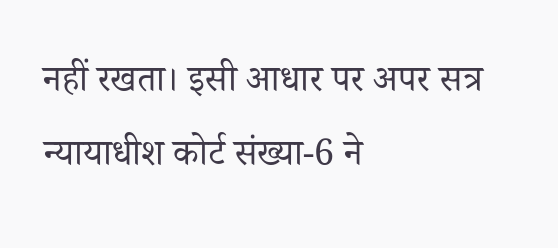नहीं रखता। इसी आधार पर अपर सत्र न्यायाधीश कोर्ट संख्या-6 ने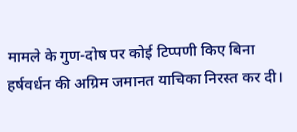मामले के गुण-दोष पर कोई टिप्पणी किए बिना हर्षवर्धन की अग्रिम जमानत याचिका निरस्त कर दी।